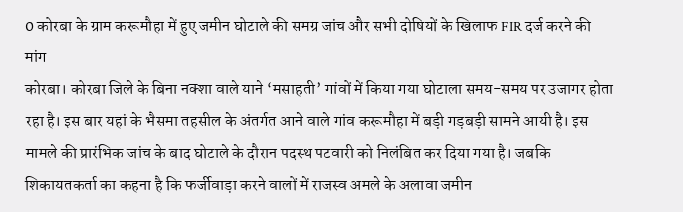0 कोरबा के ग्राम करूमौहा में हुए जमीन घोटाले की समग्र जांच और सभी दोषियों के खिलाफ FIR दर्ज करने की मांग
कोरबा। कोरबा जिले के बिना नक्शा वाले याने ‘मसाहती’ गांवों में किया गया घोटाला समय-समय पर उजागर होता रहा है। इस बार यहां के भैसमा तहसील के अंतर्गत आने वाले गांव करूमौहा में बड़ी गड़बड़ी सामने आयी है। इस मामले की प्रारंभिक जांच के बाद घोटाले के दौरान पदस्थ पटवारी को निलंबित कर दिया गया है। जबकि शिकायतकर्ता का कहना है कि फर्जीवाड़ा करने वालों में राजस्व अमले के अलावा जमीन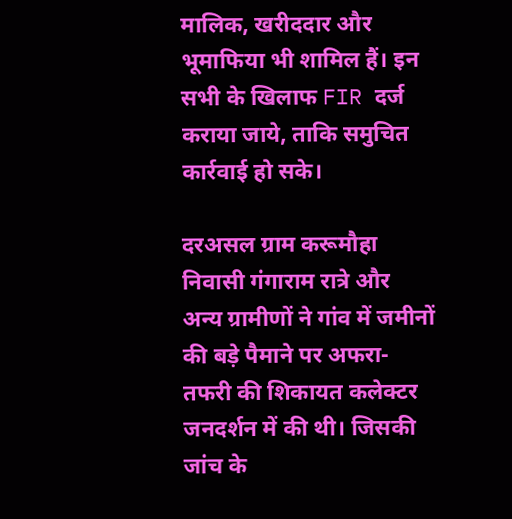मालिक, खरीददार और भूमाफिया भी शामिल हैं। इन सभी के खिलाफ FIR दर्ज कराया जाये, ताकि समुचित कार्रवाई हो सके।

दरअसल ग्राम करूमौहा निवासी गंगाराम रात्रे और अन्य ग्रामीणों ने गांव में जमीनों की बड़े पैमाने पर अफरा-तफरी की शिकायत कलेक्टर जनदर्शन में की थी। जिसकी जांच के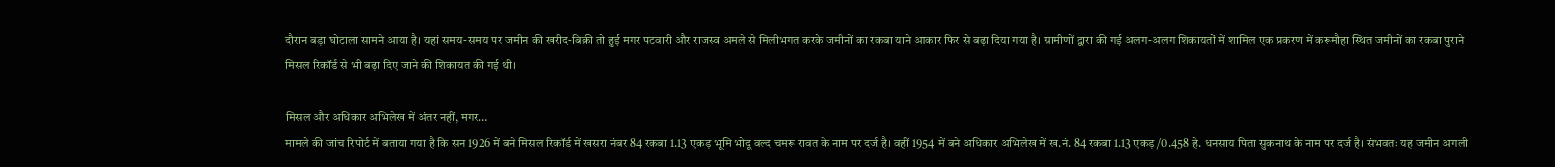दौरान बड़ा घोटाला सामने आया है। यहां समय-समय पर जमीन की खरीद-बिक्री तो हुई मगर पटवारी और राजस्व अमले से मिलीभगत करके जमीनों का रकबा याने आकार फिर से बढ़ा दिया गया है। ग्रामीणों द्वारा की गई अलग-अलग शिकायतों में शामिल एक प्रकरण में करूमौहा स्थित जमीनों का रकबा पुराने मिसल रिकॉर्ड से भी बढ़ा दिए जाने की शिकायत की गई थी।

मिसल और अधिकार अभिलेख में अंतर नहीं, मगर…
मामले की जांच रिपोर्ट में बताया गया है कि सन 1926 में बने मिसल रिकॉर्ड में खसरा नंबर 84 रकबा 1.13 एकड़ भूमि भोदू वल्द चमरू रावत के नाम पर दर्ज है। वहीं 1954 में बने अधिकार अभिलेख में ख.नं. 84 रकबा 1.13 एकड़ /0.458 हे. धनसाय पिता सुकनाथ के नाम पर दर्ज है। संभवतः यह जमीन अगली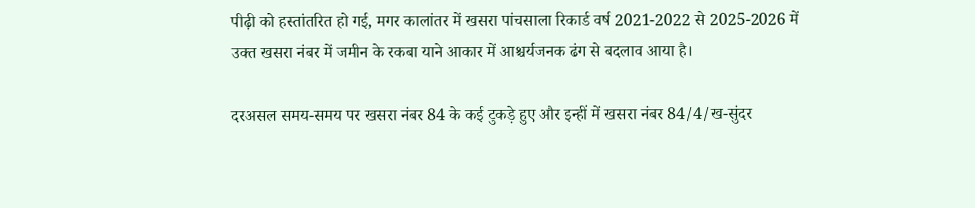पीढ़ी को हस्तांतरित हो गई, मगर कालांतर में खसरा पांचसाला रिकार्ड वर्ष 2021-2022 से 2025-2026 में उक्त खसरा नंबर में जमीन के रकबा याने आकार में आश्चर्यजनक ढंग से बदलाव आया है।

दरअसल समय-समय पर खसरा नंबर 84 के कई टुकड़े हुए और इन्हीं में खसरा नंबर 84/4/ख-सुंदर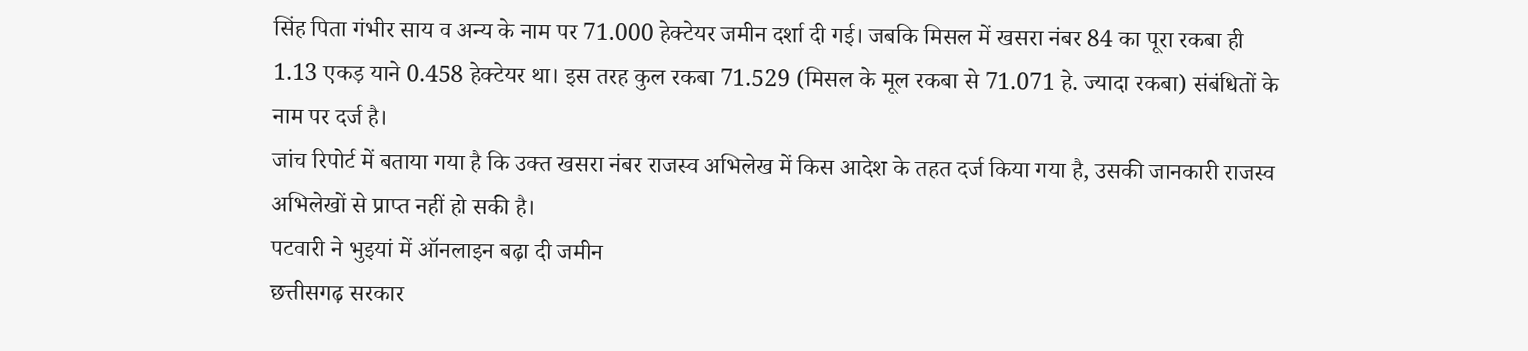सिंह पिता गंभीर साय व अन्य के नाम पर 71.000 हेक्टेयर जमीन दर्शा दी गई। जबकि मिसल में खसरा नंबर 84 का पूरा रकबा ही 1.13 एकड़ याने 0.458 हेक्टेयर था। इस तरह कुल रकबा 71.529 (मिसल के मूल रकबा से 71.071 हे. ज्यादा रकबा) संबंधितों के नाम पर दर्ज है।
जांच रिपोर्ट में बताया गया है कि उक्त खसरा नंबर राजस्व अभिलेख में किस आदेश के तहत दर्ज किया गया है, उसकी जानकारी राजस्व अभिलेखों से प्राप्त नहीं हो सकी है।
पटवारी ने भुइयां में ऑनलाइन बढ़ा दी जमीन
छत्तीसगढ़ सरकार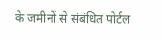के जमीनों से संबंधित पोर्टल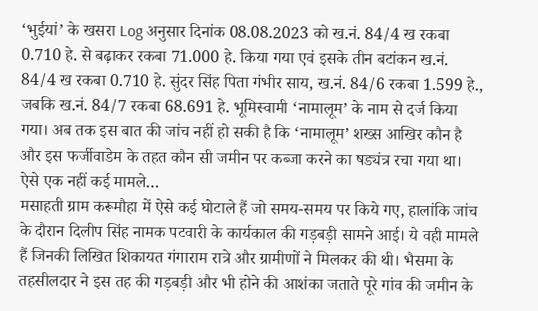‘भुईयां’ के खसरा Log अनुसार दिनांक 08.08.2023 को ख.नं. 84/4 ख रकबा 0.710 हे. से बढ़ाकर रकबा 71.000 हे. किया गया एवं इसके तीन बटांकन ख.नं. 84/4 ख रकबा 0.710 हे. सुंदर सिंह पिता गंभीर साय, ख.नं. 84/6 रकबा 1.599 हे., जबकि ख.नं. 84/7 रकबा 68.691 हे. भूमिस्वामी ‘नामालूम’ के नाम से दर्ज किया गया। अब तक इस बात की जांच नहीं हो सकी है कि ‘नामालूम’ शख्स आखिर कौन है और इस फर्जीवाडेम के तहत कौन सी जमीन पर कब्जा करने का षड्यंत्र रचा गया था।
ऐसे एक नहीं कई मामले…
मसाहती ग्राम करूमौहा में ऐसे कई घोटाले हैं जो समय-समय पर किये गए, हालांकि जांच के दौरान दिलीप सिंह नामक पटवारी के कार्यकाल की गड़बड़ी सामने आई। ये वही मामले हैं जिनकी लिखित शिकायत गंगाराम रात्रे और ग्रामीणों ने मिलकर की थी। भैसमा के तहसीलदार ने इस तह की गड़बड़ी और भी होने की आशंका जताते पूरे गांव की जमीन के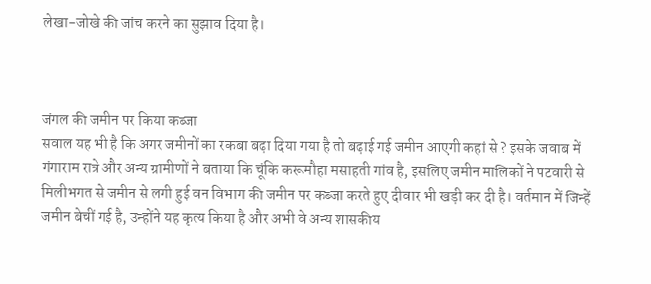लेखा-जोखे की जांच करने का सुझाव दिया है।



जंगल की जमीन पर किया कब्जा
सवाल यह भी है कि अगर जमीनों का रकबा बढ़ा दिया गया है तो बढ़ाई गई जमीन आएगी कहां से ? इसके जवाब में गंगाराम रात्रे और अन्य ग्रामीणों ने बताया कि चूंकि करूमौहा मसाहती गांव है, इसलिए जमीन मालिकों ने पटवारी से मिलीभगत से जमीन से लगी हुई वन विभाग की जमीन पर कब्जा करते हुए दीवार भी खड़ी कर दी है। वर्तमान में जिन्हें जमीन बेचीं गई है, उन्होंने यह कृत्य किया है और अभी वे अन्य शासकीय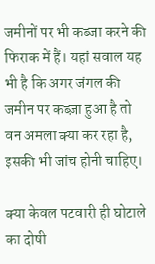जमीनों पर भी कब्जा करने की फिराक में हैं। यहां सवाल यह भी है कि अगर जंगल की जमीन पर कब्ज़ा हुआ है तो वन अमला क्या कर रहा है, इसकी भी जांच होनी चाहिए।

क्या केवल पटवारी ही घोटाले का दोषी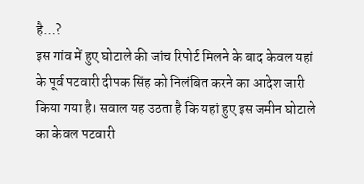है…?
इस गांव में हुए घोटाले की जांच रिपोर्ट मिलने के बाद केवल यहां के पूर्व पटवारी दीपक सिंह को निलंबित करने का आदेश जारी किया गया है। सवाल यह उठता है कि यहां हुए इस जमीन घोटाले का केवल पटवारी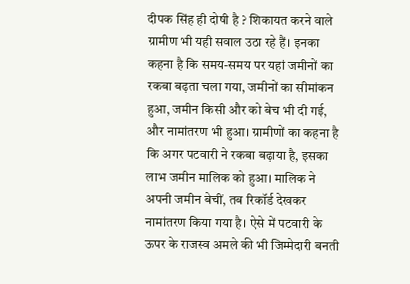दीपक सिंह ही दोषी है ? शिकायत करने वाले ग्रामीण भी यही सवाल उठा रहे हैं। इनका कहना है कि समय-समय पर यहां जमीनों का रकबा बढ़ता चला गया, जमीनों का सीमांकन हुआ, जमीन किसी और को बेच भी दी गई, और नामांतरण भी हुआ। ग्रामीणों का कहना है कि अगर पटवारी ने रकबा बढ़ाया है, इसका लाभ जमीन मालिक को हुआ। मालिक ने अपनी जमीन बेचीं, तब रिकॉर्ड देखकर नामांतरण किया गया है। ऐसे में पटवारी के ऊपर के राजस्व अमले की भी जिम्मेदारी बनती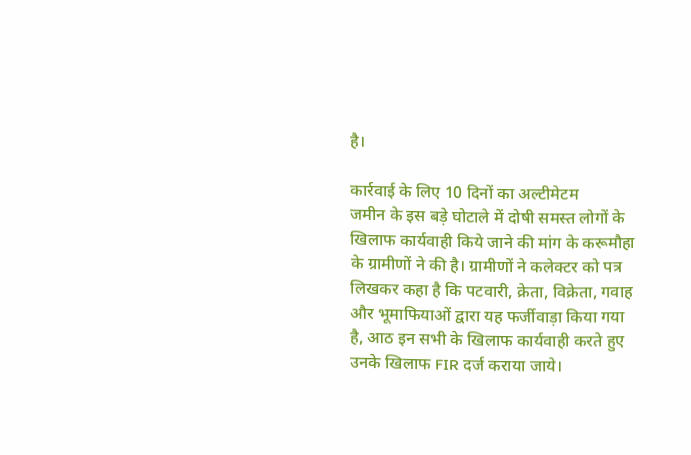है।

कार्रवाई के लिए 10 दिनों का अल्टीमेटम
जमीन के इस बड़े घोटाले में दोषी समस्त लोगों के खिलाफ कार्यवाही किये जाने की मांग के करूमौहा के ग्रामीणों ने की है। ग्रामीणों ने कलेक्टर को पत्र लिखकर कहा है कि पटवारी, क्रेता, विक्रेता, गवाह और भूमाफियाओं द्वारा यह फर्जीवाड़ा किया गया है, आठ इन सभी के खिलाफ कार्यवाही करते हुए उनके खिलाफ FIR दर्ज कराया जाये।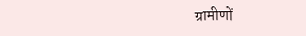ग्रामीणों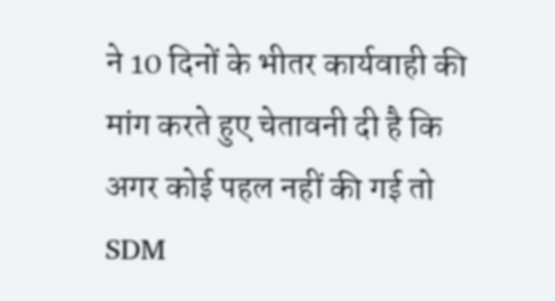ने 10 दिनों के भीतर कार्यवाही की मांग करते हुए चेतावनी दी है कि अगर कोई पहल नहीं की गई तो SDM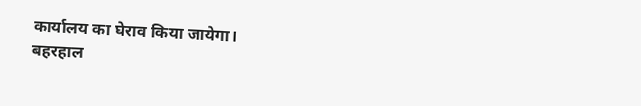कार्यालय का घेराव किया जायेगा।
बहरहाल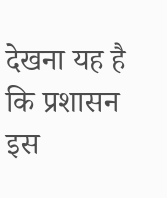देखना यह है कि प्रशासन इस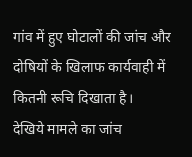गांव में हुए घोटालों की जांच और दोषियों के खिलाफ कार्यवाही में कितनी रूचि दिखाता है।
देखिये मामले का जांच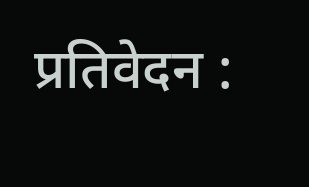प्रतिवेदन :